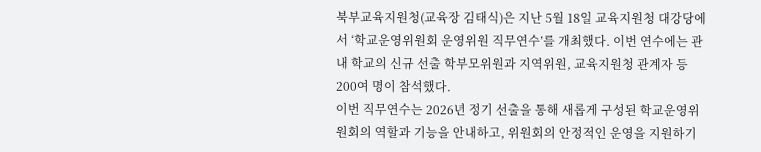북부교육지원청(교육장 김태식)은 지난 5월 18일 교육지원청 대강당에서 ‘학교운영위원회 운영위원 직무연수’를 개최했다. 이번 연수에는 관내 학교의 신규 선출 학부모위원과 지역위원, 교육지원청 관계자 등 200여 명이 참석했다.
이번 직무연수는 2026년 정기 선출을 통해 새롭게 구성된 학교운영위원회의 역할과 기능을 안내하고, 위원회의 안정적인 운영을 지원하기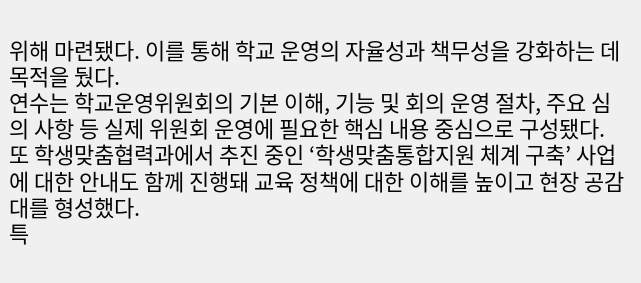위해 마련됐다. 이를 통해 학교 운영의 자율성과 책무성을 강화하는 데 목적을 뒀다.
연수는 학교운영위원회의 기본 이해, 기능 및 회의 운영 절차, 주요 심의 사항 등 실제 위원회 운영에 필요한 핵심 내용 중심으로 구성됐다. 또 학생맞춤협력과에서 추진 중인 ‘학생맞춤통합지원 체계 구축’ 사업에 대한 안내도 함께 진행돼 교육 정책에 대한 이해를 높이고 현장 공감대를 형성했다.
특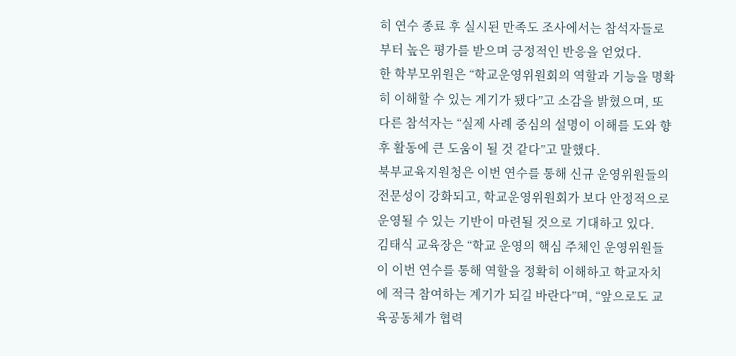히 연수 종료 후 실시된 만족도 조사에서는 참석자들로부터 높은 평가를 받으며 긍정적인 반응을 얻었다.
한 학부모위원은 “학교운영위원회의 역할과 기능을 명확히 이해할 수 있는 계기가 됐다”고 소감을 밝혔으며, 또 다른 참석자는 “실제 사례 중심의 설명이 이해를 도와 향후 활동에 큰 도움이 될 것 같다”고 말했다.
북부교육지원청은 이번 연수를 통해 신규 운영위원들의 전문성이 강화되고, 학교운영위원회가 보다 안정적으로 운영될 수 있는 기반이 마련될 것으로 기대하고 있다.
김태식 교육장은 “학교 운영의 핵심 주체인 운영위원들이 이번 연수를 통해 역할을 정확히 이해하고 학교자치에 적극 참여하는 계기가 되길 바란다”며, “앞으로도 교육공동체가 협력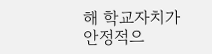해 학교자치가 안정적으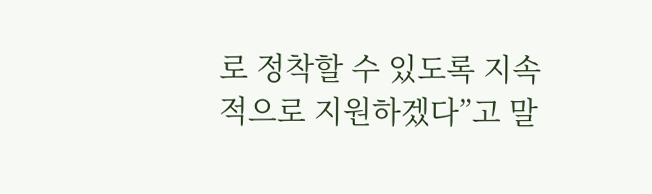로 정착할 수 있도록 지속적으로 지원하겠다”고 말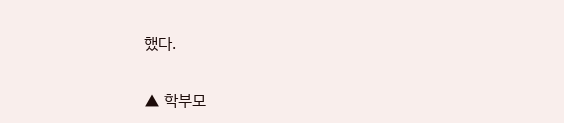했다.

▲ 학부모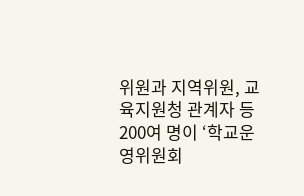위원과 지역위원, 교육지원청 관계자 등 200여 명이 ‘학교운영위원회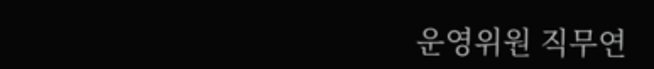운영위원 직무연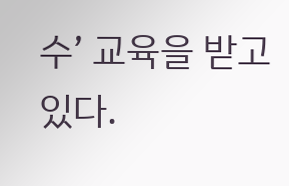수’ 교육을 받고 있다.